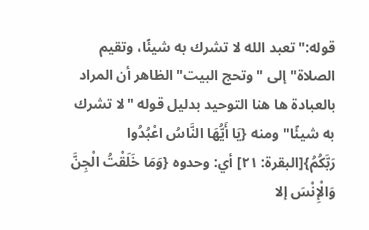قوله:"تعبد الله لا تشرك به شيئًا، وتقيم الصلاة" إلى "وتحج البيت" الظاهر أن المراد بالعبادة ها هنا التوحيد بدليل قوله "لا تشرك به شيئًا" ومنه {يَا أَيُّهَا النَّاسُ اعْبُدُوا رَبَّكُمُ}[البقرة: ٢١] أي: وحدوه {وَمَا خَلَقْتُ الْجِنَّ وَالْإِنْسَ إلا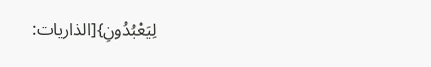لِيَعْبُدُونِ}[الذاريات: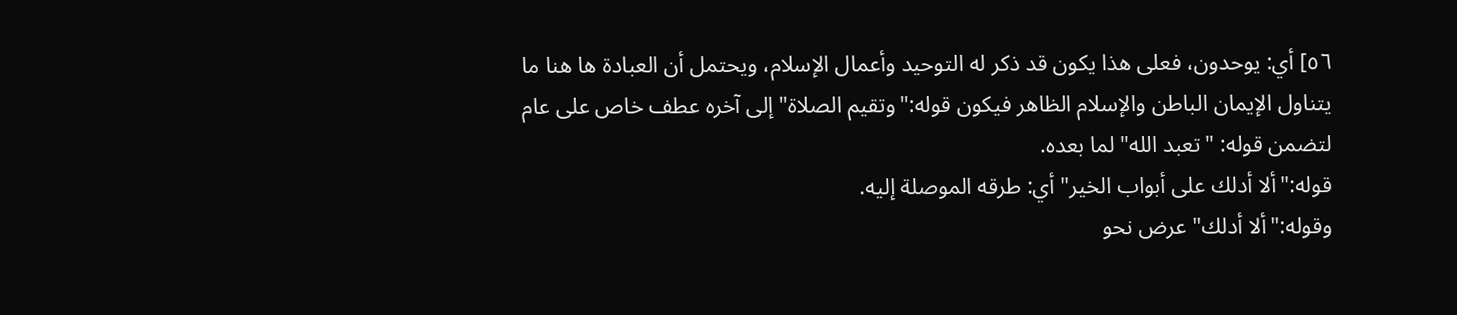٥٦] أي: يوحدون، فعلى هذا يكون قد ذكر له التوحيد وأعمال الإسلام، ويحتمل أن العبادة ها هنا ما يتناول الإيمان الباطن والإسلام الظاهر فيكون قوله:"وتقيم الصلاة" إلى آخره عطف خاص على عام لتضمن قوله: "تعبد الله" لما بعده.
قوله:"ألا أدلك على أبواب الخير" أي: طرقه الموصلة إليه.
وقوله:"ألا أدلك" عرض نحو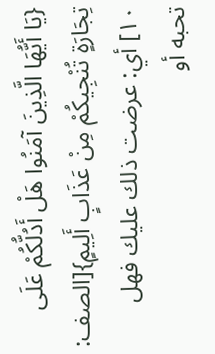{يَا أَيُّهَا الَّذِينَ آمَنُوا هَلْ أَدُلُّكُمْ عَلَى تِجَارَةٍ تُنْجِيكُمْ مِنْ عَذَابٍ أَلِيمٍ}[الصف: ١٠] أي: عرضت ذلك عليك فهل تحبه أو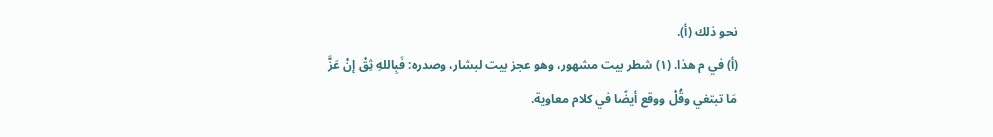نحو ذلك (أ).
(أ) في م هذا. (١) شطر بيت مشهور، وهو عجز بيت لبشار، وصدره: فَبِاللهِ ثِقْ إنْ عَزَّ مَا تبتغي وقُلْ ووقع أيضًا في كلام معاوية.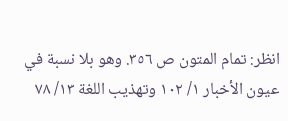انظر: تمام المتون ص ٣٥٦. وهو بلا نسبة في عيون الأخبار ١/ ١٠٢ وتهذيب اللغة ١٣/ ٧٨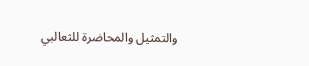والتمثيل والمحاضرة للثعالبي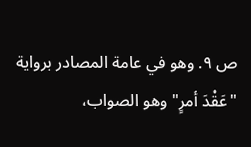ص ٩. وهو في عامة المصادر برواية "عَقْدَ أمرٍ" وهو الصواب،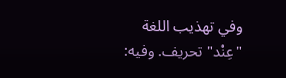وفي تهذيب اللغة "عِنْد" تحريف. وفيه: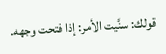قولك: سنَّيت الأمر: إذا فتحت وجهه.